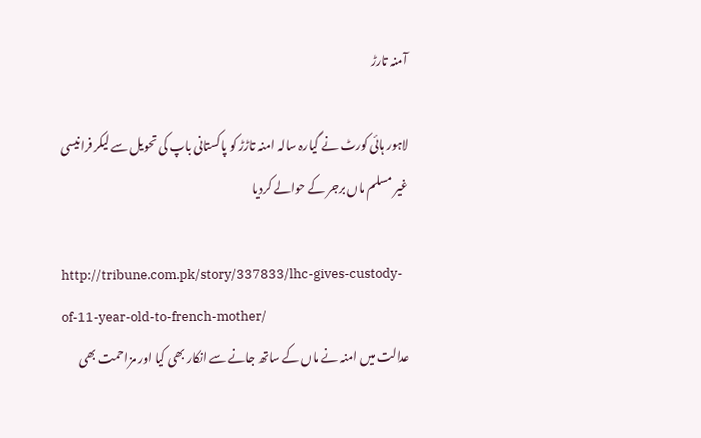آمنہ تارڑ

لاہور ہائی کورٹ نے گیارہ سالہ امنہ تاڑڑ کو پاکستانی باپ کی تحویل سے لیکر فرانیسی غیر مسلم ماں برجر کے حوالے کردیا

http://tribune.com.pk/story/337833/lhc-gives-custody-of-11-year-old-to-french-mother/
عدالت میں امنہ نے ماں کے ساتھ جانے سے انکار بھی کیا اور مزاحمت بھی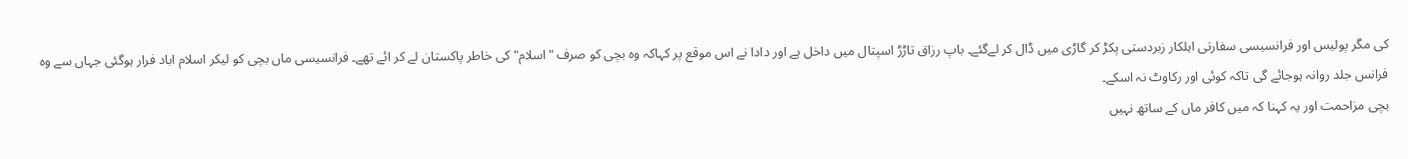کی مگر پولیس اور فرانسیسی سفارتی اہلکار زبردستی پکڑ کر گاڑی میں ڈال کر لےگئے۔ باپ رزاق تاڑڑ اسپتال میں داخل ہے اور دادا نے اس موقع پر کہاکہ وہ بچی کو صرف "اسلام" کی خاطر پاکستان لے کر ائے تھے۔ فرانسیسی ماں بچی کو لیکر اسلام اباد فرار ہوگئی جہاں سے وہ فرانس جلد روانہ ہوجائے گی تاکہ کوئی اور رکاوٹ نہ اسکے۔
بچی مزاحمت اور یہ کہنا کہ میں کافر ماں کے ساتھ نہیں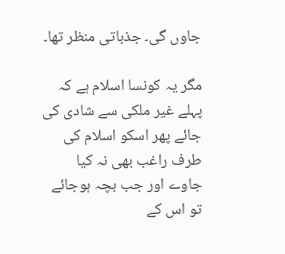جاوں گی۔ جذباتی منظر تھا۔

مگر یہ کونسا اسلام ہے کہ پہلے غیر ملکی سے شادی کی جائے پھر اسکو اسلام کی طرف راغب بھی نہ کیا جاوے اور جب بچہ ہوجائے تو اس کے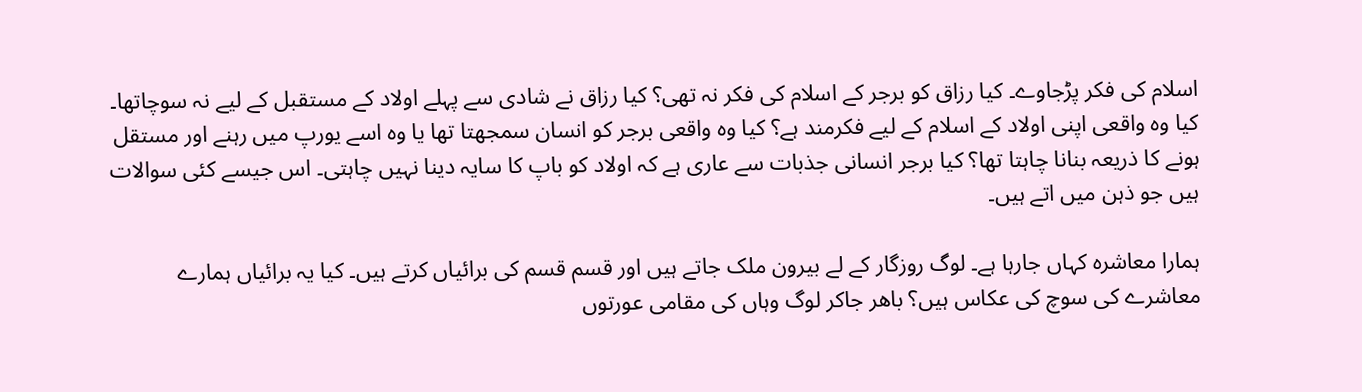اسلام کی فکر پڑجاوے۔ کیا رزاق کو برجر کے اسلام کی فکر نہ تھی؟ کیا رزاق نے شادی سے پہلے اولاد کے مستقبل کے لیے نہ سوچاتھا۔ کیا وہ واقعی اپنی اولاد کے اسلام کے لیے فکرمند ہے؟ کیا وہ واقعی برجر کو انسان سمجھتا تھا یا وہ اسے یورپ میں رہنے اور مستقل ہونے کا ذریعہ بنانا چاہتا تھا؟ کیا برجر انسانی جذبات سے عاری ہے کہ اولاد کو باپ کا سایہ دینا نہیں چاہتی۔ اس جیسے کئی سوالات ہیں جو ذہن میں اتے ہیں۔

ہمارا معاشرہ کہاں جارہا ہے۔ لوگ روزگار کے لے بیرون ملک جاتے ہیں اور قسم قسم کی برائیاں کرتے ہیں۔ کیا یہ برائیاں ہمارے معاشرے کی سوچ کی عکاس ہیں؟ باھر جاکر لوگ وہاں کی مقامی عورتوں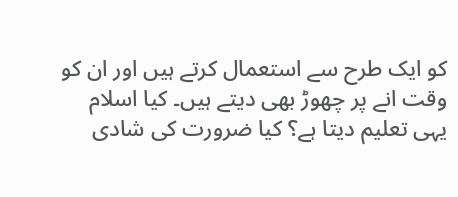کو ایک طرح سے استعمال کرتے ہیں اور ان کو وقت انے پر چھوڑ بھی دیتے ہیں۔ کیا اسلام یہی تعلیم دیتا ہے؟ کیا ضرورت کی شادی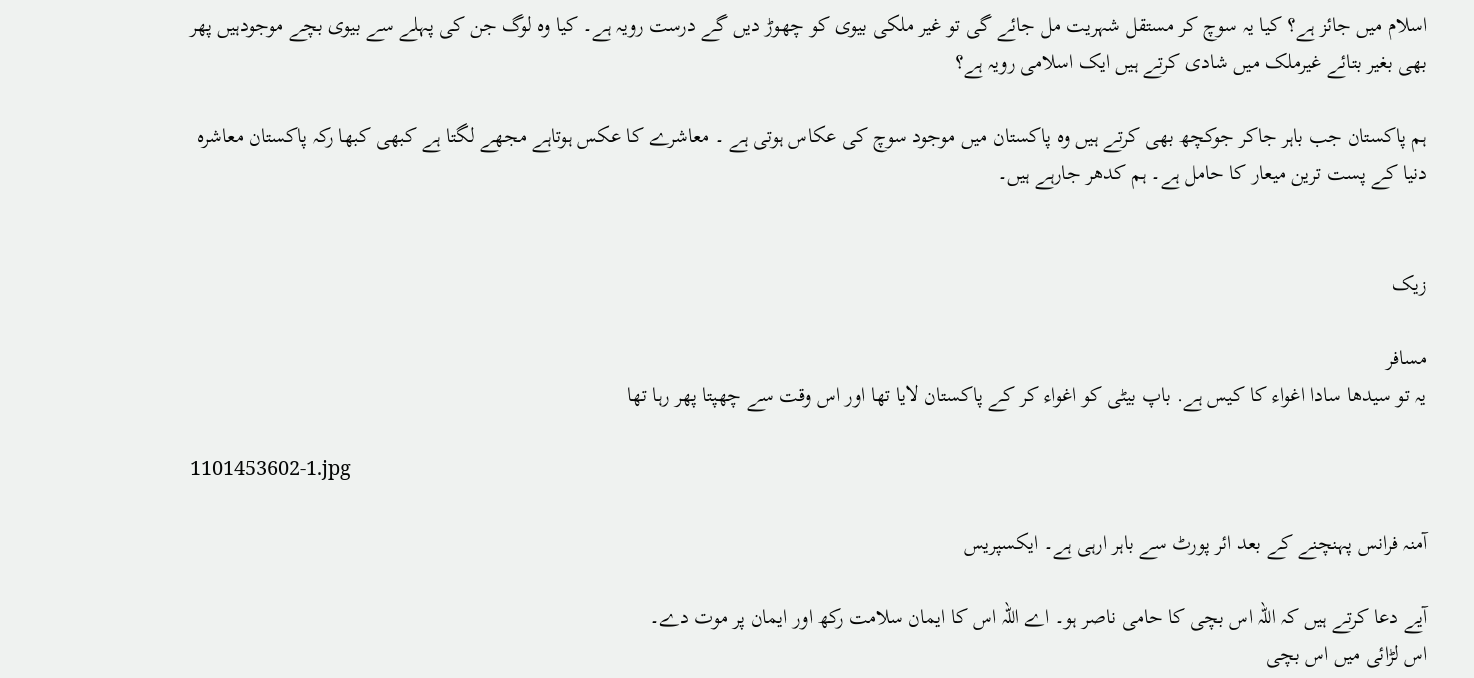اسلام میں جائز ہے؟ کیا یہ سوچ کر مستقل شہریت مل جائے گی تو غیر ملکی بیوی کو چھوڑ دیں گے درست رویہ ہے۔ کیا وہ لوگ جن کی پہلے سے بیوی بچے موجودہیں پھر بھی بغیر بتائے غیرملک میں شادی کرتے ہیں ایک اسلامی رویہ ہے؟

ہم پاکستان جب باہر جاکر جوکچھ بھی کرتے ہیں وہ پاکستان میں موجود سوچ کی عکاس ہوتی ہے ۔ معاشرے کا عکس ہوتاہے مجھے لگتا ہے کبھی کبھا رکہ پاکستان معاشرہ دنیا کے پست ترین میعار کا حامل ہے۔ ہم کدھر جارہے ہیں۔


زیک

مسافر
یہ تو سیدھا سادا اغواء کا کیس ہے. باپ بیٹی کو اغواء کر کے پاکستان لایا تھا اور اس وقت سے چھپتا پھر رہا تھا

1101453602-1.jpg

آمنہ فرانس پہنچنے کے بعد ائر پورٹ سے باہر ارہی ہے۔ ایکسپریس

آیے دعا کرتے ہیں کہ اللہ اس بچی کا حامی ناصر ہو۔ اے اللہ اس کا ایمان سلامت رکھ اور ایمان پر موت دے۔
اس لڑائی میں اس بچی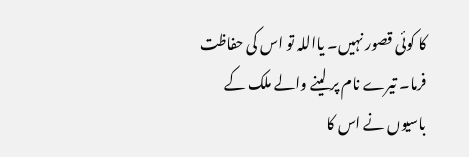کا کوئی قصور نہیں۔ یااللہ تو اس کی حفاظت فرما۔ تیرے نام پر لینے والے ملک کے باسیوں نے اس کا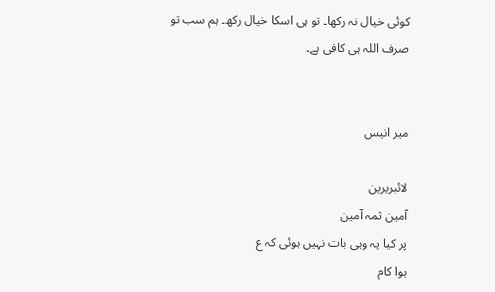کوئی خیال نہ رکھا۔ تو ہی اسکا خیال رکھ۔ ہم سب تو صرف اللہ ہی کافی ہے۔


میر انیس

لائبریرین
آمین ثمہ آمین
پر کیا یہ وہی بات نہیں ہوئی کہ ع
ہوا کام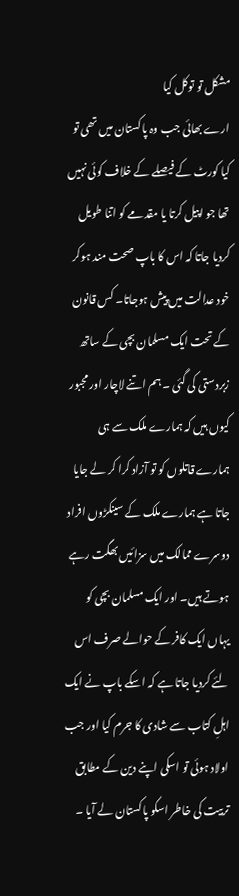مشکل تو توکل کیا
ارے بھائی جب وہ پاکستان میں تھی تو کیا کورٹ کے فیصلے کے خلاف کوئی نہیں تھا جو اپیل کرتا یا مقدمے کو اتنا طویل کردیا جاتا کہ اس کا باپ صحت مند ہوکر خود عدالت میں پیش ہوجاتا۔ کس قانون کے تحت ایک مسلمان بچی کے ساتھ زبردستی کی گئی ۔ ہم اتنے لاچار اور مجبور کیوں ہیں کہ ہمارے ملک سے ہی ہمارے قاتلوں کو تو آزاد کرا کر لے جایا جاتا ہے ہمارے ملک کے سینکڑوں افراد دوسرے ممالک میں سزائیں بھگت رہے ہوتے ہیں۔ اور ایک مسلمان بچی کو یہاں ایک کافر کے حوالے صرف اس لئے کردیا جاتا ہے کہ اسکے باپ نے ایک اہلِ کتاب سے شادی کا جرم کیا اور جب اولاد ہوئی تو اسکی اپنے دین کے مطابق تربیت کی خاطر اسکو پاکستان لے آیا ۔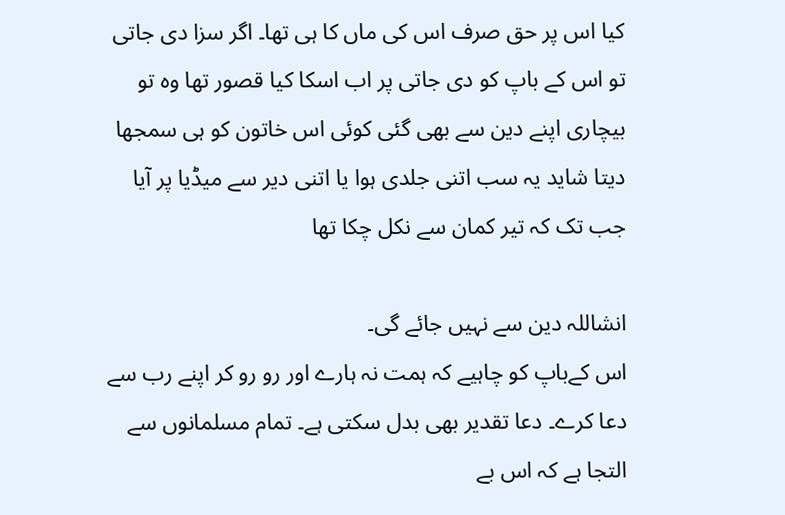کیا اس پر حق صرف اس کی ماں کا ہی تھا۔ اگر سزا دی جاتی تو اس کے باپ کو دی جاتی پر اب اسکا کیا قصور تھا وہ تو بیچاری اپنے دین سے بھی گئی کوئی اس خاتون کو ہی سمجھا دیتا شاید یہ سب اتنی جلدی ہوا یا اتنی دیر سے میڈیا پر آیا جب تک کہ تیر کمان سے نکل چکا تھا

انشاللہ دین سے نہیں جائے گی۔
اس کےباپ کو چاہیے کہ ہمت نہ ہارے اور رو رو کر اپنے رب سے دعا کرے۔ دعا تقدیر بھی بدل سکتی ہے۔ تمام مسلمانوں سے التجا ہے کہ اس بے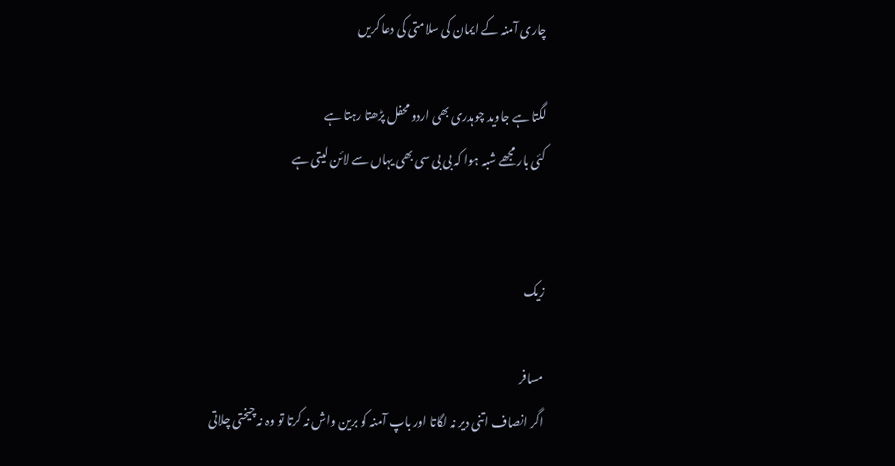چاری آمنہ کے ایمان کی سلامتی کی دعا کریں

لگتا ہے جاوید چوہدری بھی اردو محفل پڑھتا رہتا ہے
کئی بار مجھے شبہ ہوا کہ بی بی سی بھی یہاں سے لائن لیتی ہے


زیک

مسافر
اگر انصاف اتنی دیر نہ لگاتا اور باپ آمنہ کو برین واش نہ کرتا تو وہ نہ چیختی چلاتی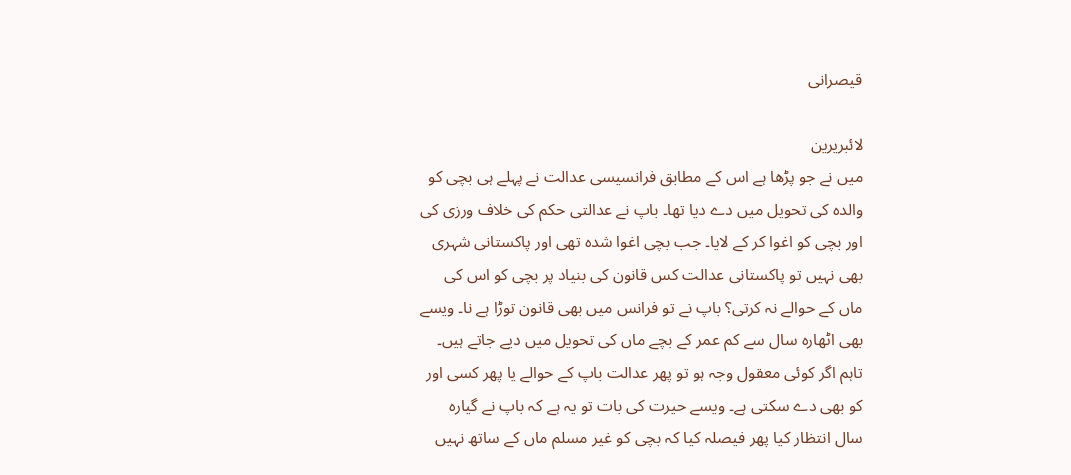قیصرانی

لائبریرین
میں نے جو پڑھا ہے اس کے مطابق فرانسیسی عدالت نے پہلے ہی بچی کو والدہ کی تحویل میں دے دیا تھا۔ باپ نے عدالتی حکم کی خلاف ورزی کی اور بچی کو اغوا کر کے لایا۔ جب بچی اغوا شدہ تھی اور پاکستانی شہری بھی نہیں تو پاکستانی عدالت کس قانون کی بنیاد پر بچی کو اس کی ماں کے حوالے نہ کرتی؟ باپ نے تو فرانس میں بھی قانون توڑا ہے نا۔ ویسے بھی اٹھارہ سال سے کم عمر کے بچے ماں کی تحویل میں دیے جاتے ہیں۔ تاہم اگر کوئی معقول وجہ ہو تو پھر عدالت باپ کے حوالے یا پھر کسی اور کو بھی دے سکتی ہے۔ ویسے حیرت کی بات تو یہ ہے کہ باپ نے گیارہ سال انتظار کیا پھر فیصلہ کیا کہ بچی کو غیر مسلم ماں کے ساتھ نہیں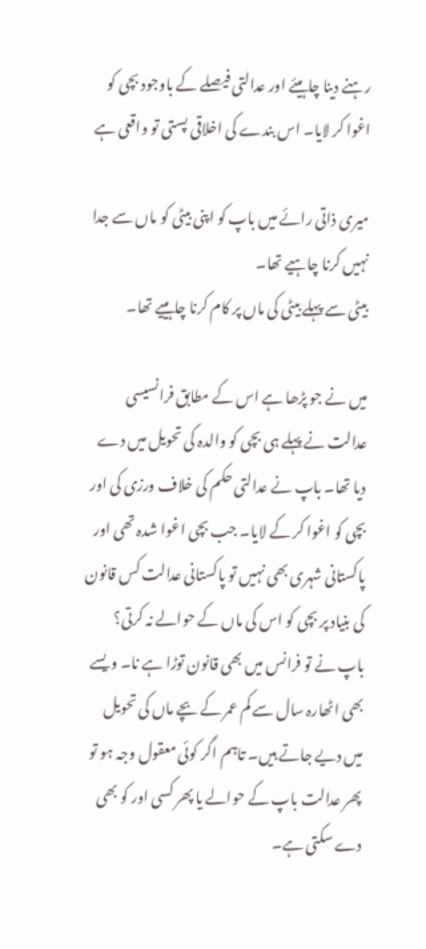رہنے دینا چاہیئے اور عدالتی فیصلے کے باوجود بچی کو اغوا کر لایا۔ اس بندے کی اخلاقی پستی تو واقعی ہے

میری ذاتی رائے میں باپ کو اپنی بیٹی کو ماں سے جدا نہیں کرنا چاہیے تھا۔
بیٹی سے پہلے بیٹی کی ماں پر کام کرنا چاہییے تھا۔

میں نے جو پڑھا ہے اس کے مطابق فرانسیسی عدالت نے پہلے ہی بچی کو والدہ کی تحویل میں دے دیا تھا۔ باپ نے عدالتی حکم کی خلاف ورزی کی اور بچی کو اغوا کر کے لایا۔ جب بچی اغوا شدہ تھی اور پاکستانی شہری بھی نہیں تو پاکستانی عدالت کس قانون کی بنیاد پر بچی کو اس کی ماں کے حوالے نہ کرتی؟ باپ نے تو فرانس میں بھی قانون توڑا ہے نا۔ ویسے بھی اٹھارہ سال سے کم عمر کے بچے ماں کی تحویل میں دیے جاتے ہیں۔ تاہم اگر کوئی معقول وجہ ہو تو پھر عدالت باپ کے حوالے یا پھر کسی اور کو بھی دے سکتی ہے۔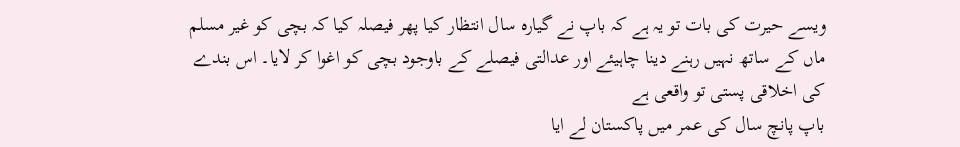ویسے حیرت کی بات تو یہ ہے کہ باپ نے گیارہ سال انتظار کیا پھر فیصلہ کیا کہ بچی کو غیر مسلم ماں کے ساتھ نہیں رہنے دینا چاہیئے اور عدالتی فیصلے کے باوجود بچی کو اغوا کر لایا۔ اس بندے کی اخلاقی پستی تو واقعی ہے
باپ پانچ سال کی عمر میں پاکستان لے ایا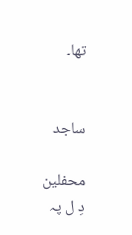تھا۔


ساجد

محفلین
دِ ل پہ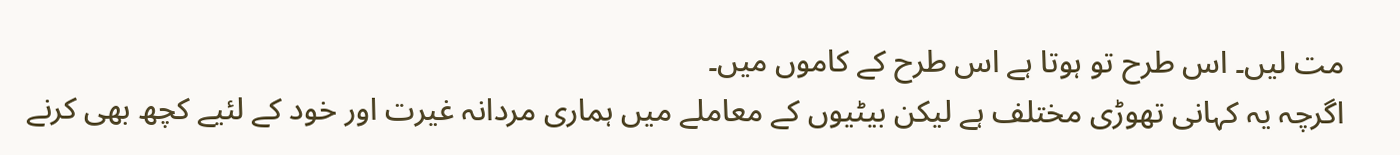مت لیں۔ اس طرح تو ہوتا ہے اس طرح کے کاموں میں۔
اگرچہ یہ کہانی تھوڑی مختلف ہے لیکن بیٹیوں کے معاملے میں ہماری مردانہ غیرت اور خود کے لئیے کچھ بھی کرنے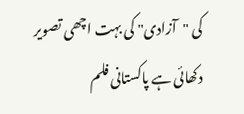کی "آزادی" کی بہت اچھی تصویر دکھائی ہے پاکستانی فلم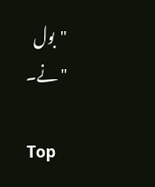"بول "نے۔

Top